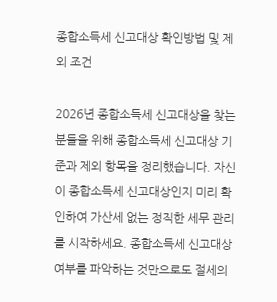종합소득세 신고대상 확인방법 및 제외 조건

2026년 종합소득세 신고대상을 찾는 분들을 위해 종합소득세 신고대상 기준과 제외 항목을 정리했습니다. 자신이 종합소득세 신고대상인지 미리 확인하여 가산세 없는 정직한 세무 관리를 시작하세요. 종합소득세 신고대상 여부를 파악하는 것만으로도 절세의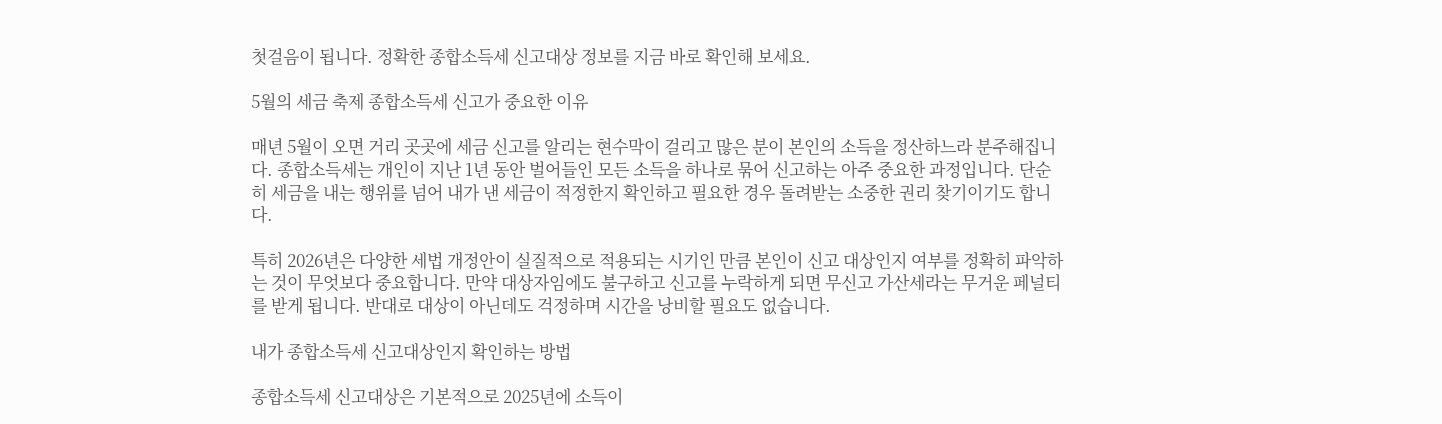첫걸음이 됩니다. 정확한 종합소득세 신고대상 정보를 지금 바로 확인해 보세요.

5월의 세금 축제 종합소득세 신고가 중요한 이유

매년 5월이 오면 거리 곳곳에 세금 신고를 알리는 현수막이 걸리고 많은 분이 본인의 소득을 정산하느라 분주해집니다. 종합소득세는 개인이 지난 1년 동안 벌어들인 모든 소득을 하나로 묶어 신고하는 아주 중요한 과정입니다. 단순히 세금을 내는 행위를 넘어 내가 낸 세금이 적정한지 확인하고 필요한 경우 돌려받는 소중한 권리 찾기이기도 합니다.

특히 2026년은 다양한 세법 개정안이 실질적으로 적용되는 시기인 만큼 본인이 신고 대상인지 여부를 정확히 파악하는 것이 무엇보다 중요합니다. 만약 대상자임에도 불구하고 신고를 누락하게 되면 무신고 가산세라는 무거운 페널티를 받게 됩니다. 반대로 대상이 아닌데도 걱정하며 시간을 낭비할 필요도 없습니다.

내가 종합소득세 신고대상인지 확인하는 방법

종합소득세 신고대상은 기본적으로 2025년에 소득이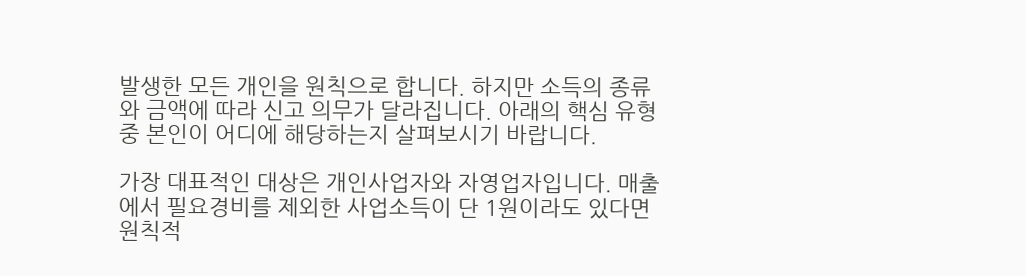발생한 모든 개인을 원칙으로 합니다. 하지만 소득의 종류와 금액에 따라 신고 의무가 달라집니다. 아래의 핵심 유형 중 본인이 어디에 해당하는지 살펴보시기 바랍니다.

가장 대표적인 대상은 개인사업자와 자영업자입니다. 매출에서 필요경비를 제외한 사업소득이 단 1원이라도 있다면 원칙적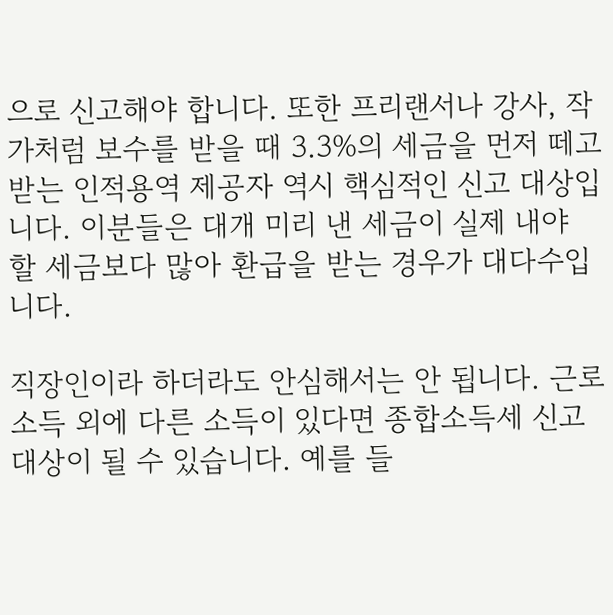으로 신고해야 합니다. 또한 프리랜서나 강사, 작가처럼 보수를 받을 때 3.3%의 세금을 먼저 떼고 받는 인적용역 제공자 역시 핵심적인 신고 대상입니다. 이분들은 대개 미리 낸 세금이 실제 내야 할 세금보다 많아 환급을 받는 경우가 대다수입니다.

직장인이라 하더라도 안심해서는 안 됩니다. 근로소득 외에 다른 소득이 있다면 종합소득세 신고대상이 될 수 있습니다. 예를 들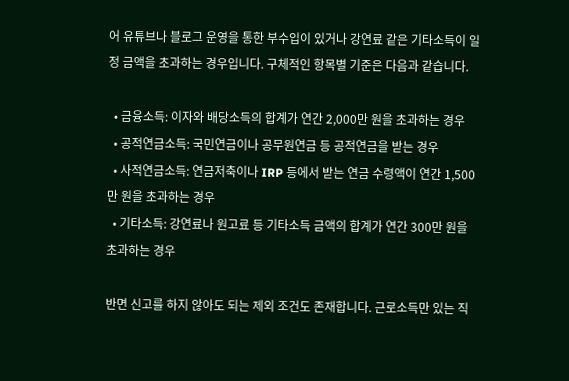어 유튜브나 블로그 운영을 통한 부수입이 있거나 강연료 같은 기타소득이 일정 금액을 초과하는 경우입니다. 구체적인 항목별 기준은 다음과 같습니다.

  • 금융소득: 이자와 배당소득의 합계가 연간 2,000만 원을 초과하는 경우
  • 공적연금소득: 국민연금이나 공무원연금 등 공적연금을 받는 경우
  • 사적연금소득: 연금저축이나 IRP 등에서 받는 연금 수령액이 연간 1,500만 원을 초과하는 경우
  • 기타소득: 강연료나 원고료 등 기타소득 금액의 합계가 연간 300만 원을 초과하는 경우

반면 신고를 하지 않아도 되는 제외 조건도 존재합니다. 근로소득만 있는 직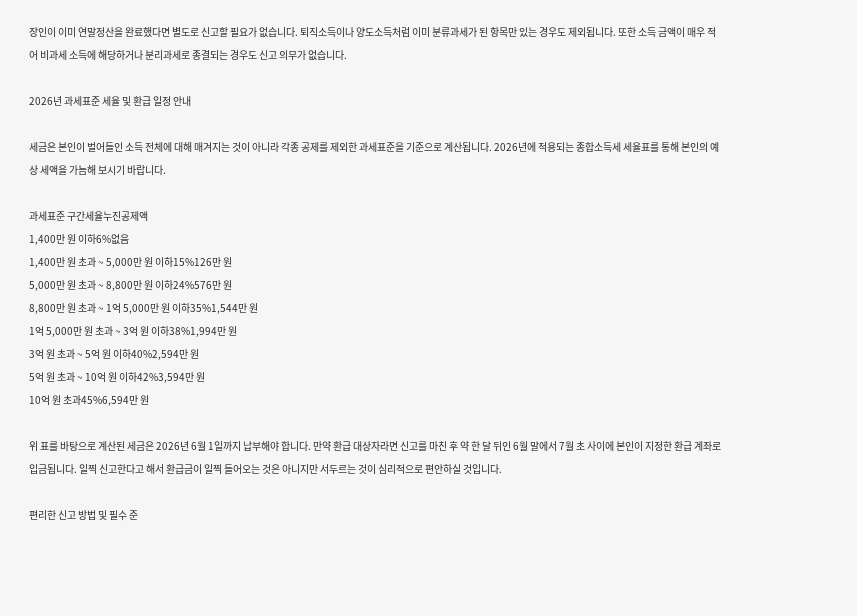장인이 이미 연말정산을 완료했다면 별도로 신고할 필요가 없습니다. 퇴직소득이나 양도소득처럼 이미 분류과세가 된 항목만 있는 경우도 제외됩니다. 또한 소득 금액이 매우 적어 비과세 소득에 해당하거나 분리과세로 종결되는 경우도 신고 의무가 없습니다.

2026년 과세표준 세율 및 환급 일정 안내

세금은 본인이 벌어들인 소득 전체에 대해 매겨지는 것이 아니라 각종 공제를 제외한 과세표준을 기준으로 계산됩니다. 2026년에 적용되는 종합소득세 세율표를 통해 본인의 예상 세액을 가늠해 보시기 바랍니다.

과세표준 구간세율누진공제액
1,400만 원 이하6%없음
1,400만 원 초과 ~ 5,000만 원 이하15%126만 원
5,000만 원 초과 ~ 8,800만 원 이하24%576만 원
8,800만 원 초과 ~ 1억 5,000만 원 이하35%1,544만 원
1억 5,000만 원 초과 ~ 3억 원 이하38%1,994만 원
3억 원 초과 ~ 5억 원 이하40%2,594만 원
5억 원 초과 ~ 10억 원 이하42%3,594만 원
10억 원 초과45%6,594만 원

위 표를 바탕으로 계산된 세금은 2026년 6월 1일까지 납부해야 합니다. 만약 환급 대상자라면 신고를 마친 후 약 한 달 뒤인 6월 말에서 7월 초 사이에 본인이 지정한 환급 계좌로 입금됩니다. 일찍 신고한다고 해서 환급금이 일찍 들어오는 것은 아니지만 서두르는 것이 심리적으로 편안하실 것입니다.

편리한 신고 방법 및 필수 준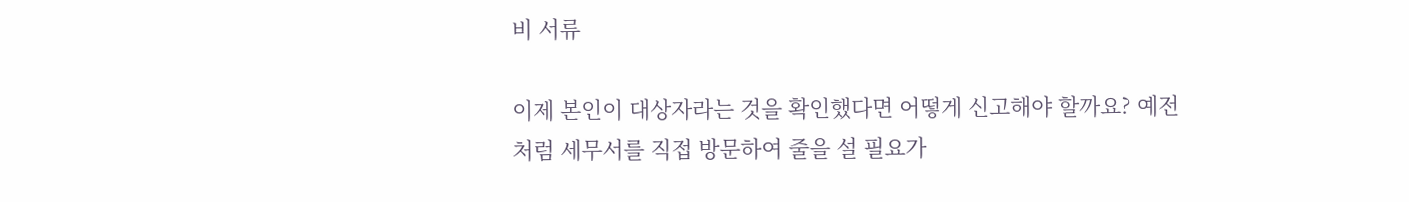비 서류

이제 본인이 대상자라는 것을 확인했다면 어떻게 신고해야 할까요? 예전처럼 세무서를 직접 방문하여 줄을 설 필요가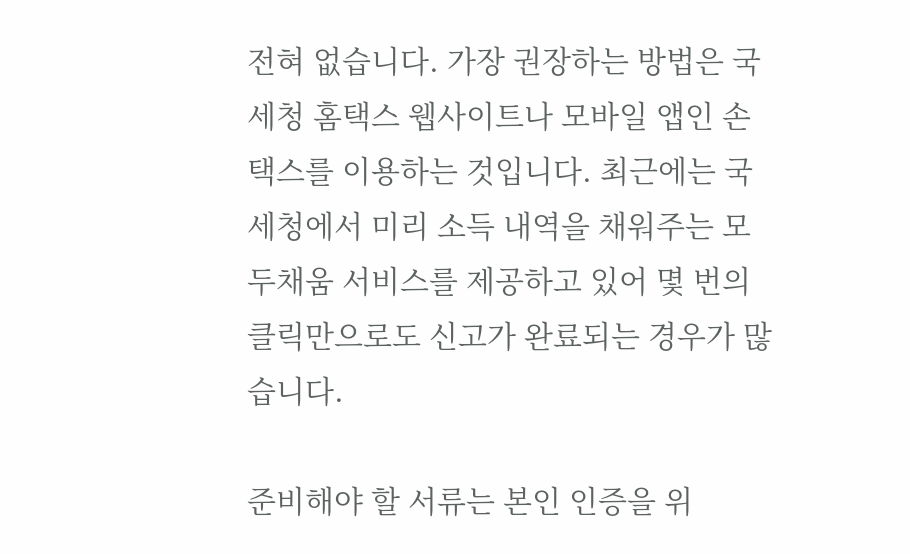전혀 없습니다. 가장 권장하는 방법은 국세청 홈택스 웹사이트나 모바일 앱인 손택스를 이용하는 것입니다. 최근에는 국세청에서 미리 소득 내역을 채워주는 모두채움 서비스를 제공하고 있어 몇 번의 클릭만으로도 신고가 완료되는 경우가 많습니다.

준비해야 할 서류는 본인 인증을 위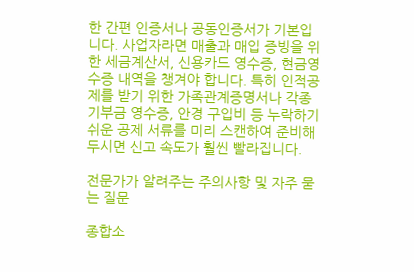한 간편 인증서나 공동인증서가 기본입니다. 사업자라면 매출과 매입 증빙을 위한 세금계산서, 신용카드 영수증, 현금영수증 내역을 챙겨야 합니다. 특히 인적공제를 받기 위한 가족관계증명서나 각종 기부금 영수증, 안경 구입비 등 누락하기 쉬운 공제 서류를 미리 스캔하여 준비해 두시면 신고 속도가 훨씬 빨라집니다.

전문가가 알려주는 주의사항 및 자주 묻는 질문

종합소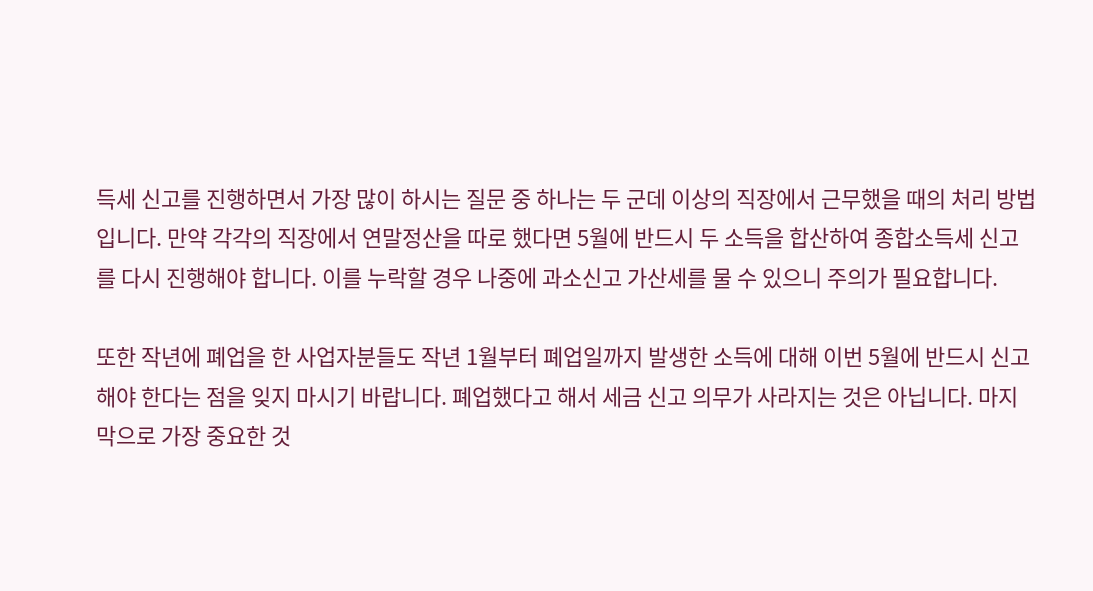득세 신고를 진행하면서 가장 많이 하시는 질문 중 하나는 두 군데 이상의 직장에서 근무했을 때의 처리 방법입니다. 만약 각각의 직장에서 연말정산을 따로 했다면 5월에 반드시 두 소득을 합산하여 종합소득세 신고를 다시 진행해야 합니다. 이를 누락할 경우 나중에 과소신고 가산세를 물 수 있으니 주의가 필요합니다.

또한 작년에 폐업을 한 사업자분들도 작년 1월부터 폐업일까지 발생한 소득에 대해 이번 5월에 반드시 신고해야 한다는 점을 잊지 마시기 바랍니다. 폐업했다고 해서 세금 신고 의무가 사라지는 것은 아닙니다. 마지막으로 가장 중요한 것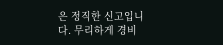은 정직한 신고입니다. 무리하게 경비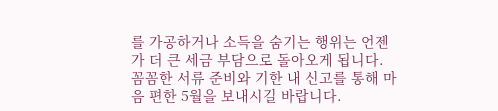를 가공하거나 소득을 숨기는 행위는 언젠가 더 큰 세금 부담으로 돌아오게 됩니다. 꼼꼼한 서류 준비와 기한 내 신고를 통해 마음 편한 5월을 보내시길 바랍니다.